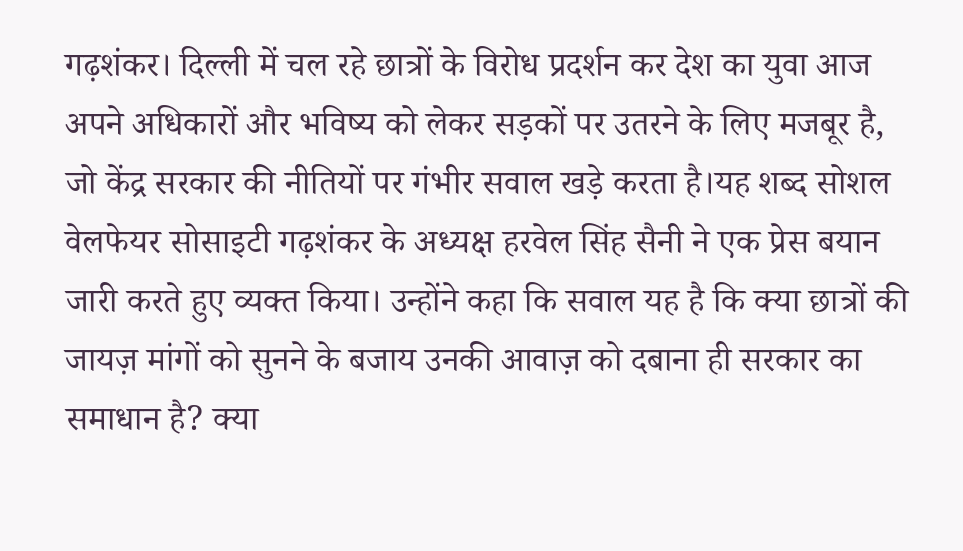गढ़शंकर। दिल्ली में चल रहे छात्रों के विरोध प्रदर्शन कर देश का युवा आज अपने अधिकारों और भविष्य को लेकर सड़कों पर उतरने के लिए मजबूर है, जो केंद्र सरकार की नीतियों पर गंभीर सवाल खड़े करता है।यह शब्द सोशल वेलफेयर सोसाइटी गढ़शंकर के अध्यक्ष हरवेल सिंह सैनी ने एक प्रेस बयान जारी करते हुए व्यक्त किया। उन्होंने कहा कि सवाल यह है कि क्या छात्रों की जायज़ मांगों को सुनने के बजाय उनकी आवाज़ को दबाना ही सरकार का समाधान है? क्या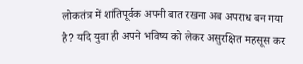लोकतंत्र में शांतिपूर्वक अपनी बात रखना अब अपराध बन गया है? यदि युवा ही अपने भविष्य को लेकर असुरक्षित महसूस कर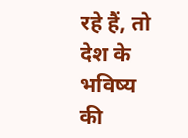रहे हैं, तो देश के भविष्य की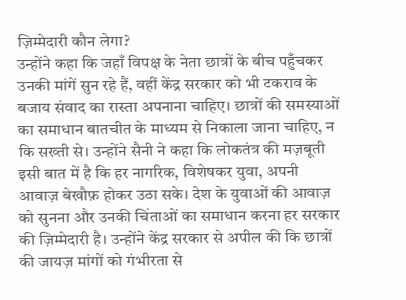ज़िम्मेदारी कौन लेगा?
उन्होंने कहा कि जहाँ विपक्ष के नेता छात्रों के बीच पहुँचकर उनकी मांगें सुन रहे हैं, वहीं केंद्र सरकार को भी टकराव के बजाय संवाद का रास्ता अपनाना चाहिए। छात्रों की समस्याओं का समाधान बातचीत के माध्यम से निकाला जाना चाहिए, न कि सख्ती से। उन्होंने सैनी ने कहा कि लोकतंत्र की मज़बूती इसी बात में है कि हर नागरिक, विशेषकर युवा, अपनी आवाज़ बेखौफ़ होकर उठा सके। देश के युवाओं की आवाज़ को सुनना और उनकी चिंताओं का समाधान करना हर सरकार की ज़िम्मेदारी है। उन्होंने केंद्र सरकार से अपील की कि छात्रों की जायज़ मांगों को गंभीरता से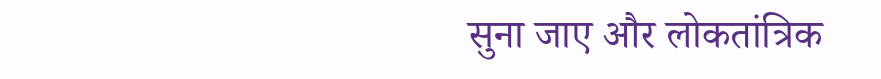सुना जाए और लोकतांत्रिक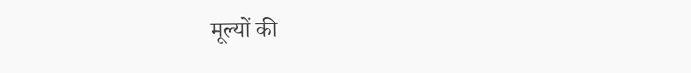मूल्यों की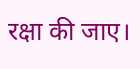रक्षा की जाए।